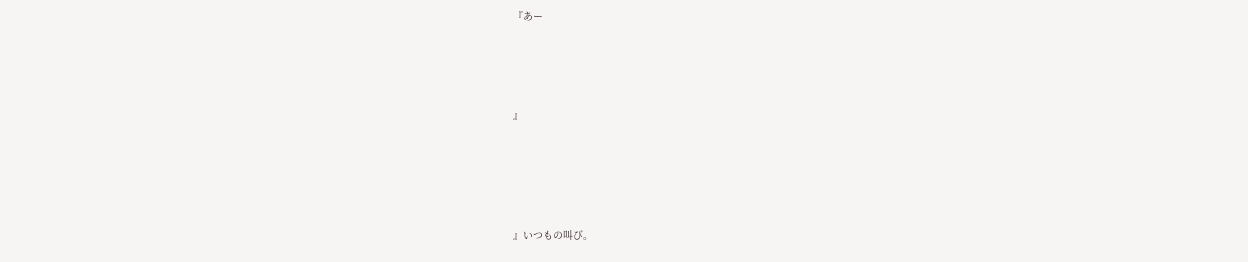『あー




』





』いつもの叫び。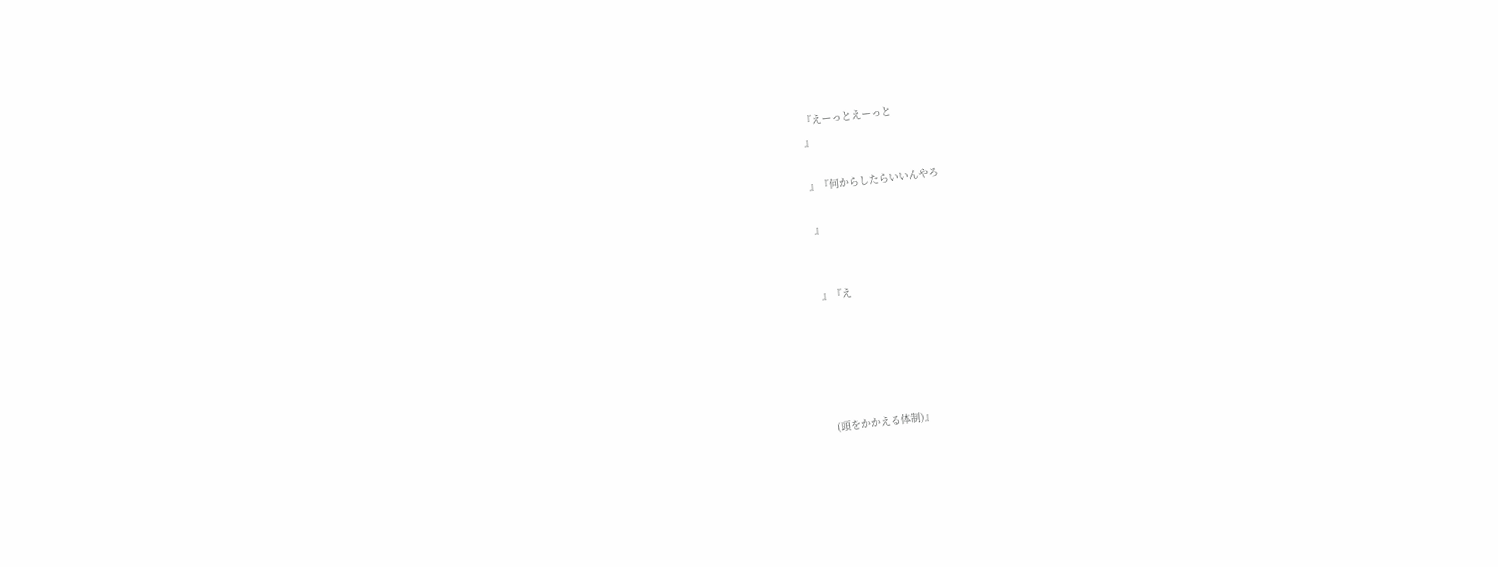『えーっとえーっと
』

』『何からしたらいいんやろ

』


』『え





(頭をかかえる体制)』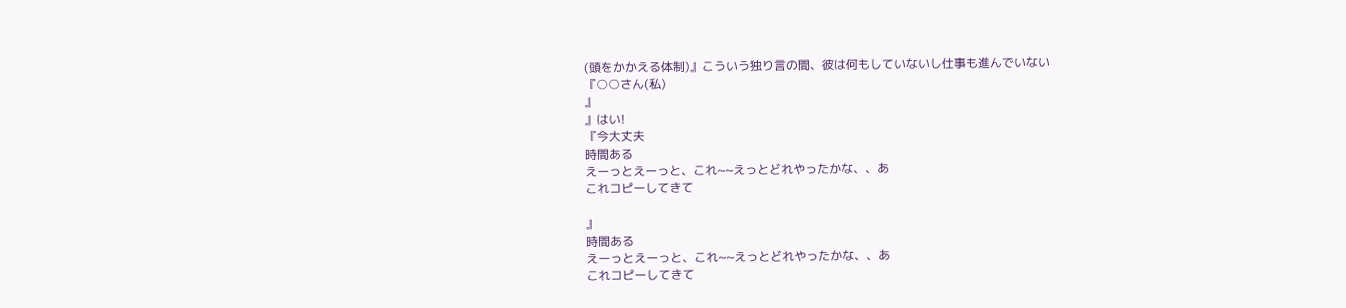(頭をかかえる体制)』こういう独り言の間、彼は何もしていないし仕事も進んでいない
『○○さん(私)
』
』はい!
『今大丈夫
時間ある
えーっとえーっと、これ~~えっとどれやったかな、、あ
これコピーしてきて

』
時間ある
えーっとえーっと、これ~~えっとどれやったかな、、あ
これコピーしてきて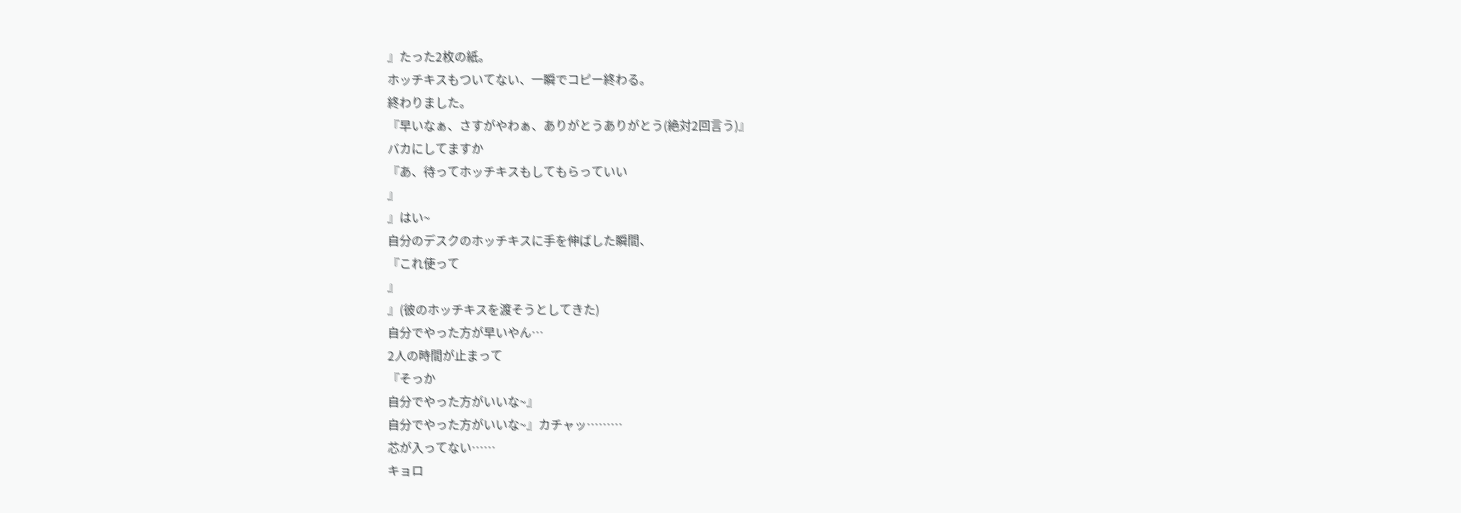』たった2枚の紙。
ホッチキスもついてない、一瞬でコピー終わる。
終わりました。
『早いなぁ、さすがやわぁ、ありがとうありがとう(絶対2回言う)』
バカにしてますか
『あ、待ってホッチキスもしてもらっていい
』
』はい~
自分のデスクのホッチキスに手を伸ばした瞬間、
『これ使って
』
』(彼のホッチキスを渡そうとしてきた)
自分でやった方が早いやん…
2人の時間が止まって
『そっか
自分でやった方がいいな~』
自分でやった方がいいな~』カチャッ………
芯が入ってない……
キョロ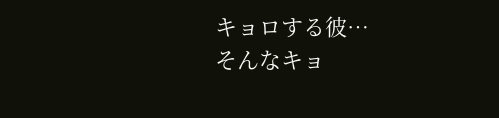キョロする彼…
そんなキョ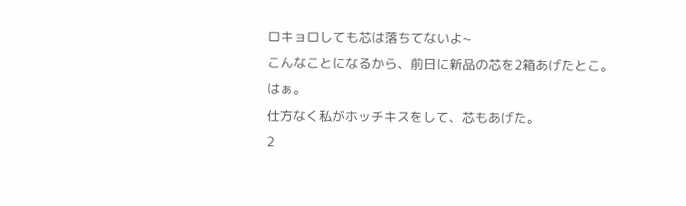ロキョロしても芯は落ちてないよ~
こんなことになるから、前日に新品の芯を2箱あげたとこ。
はぁ。
仕方なく私がホッチキスをして、芯もあげた。
2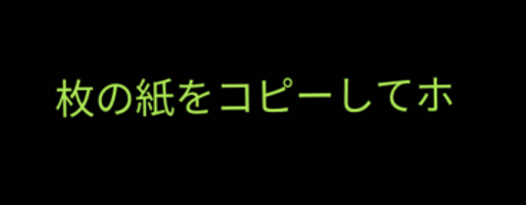枚の紙をコピーしてホ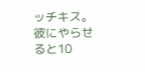ッチキス。
彼にやらせると10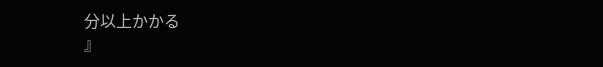分以上かかる
』